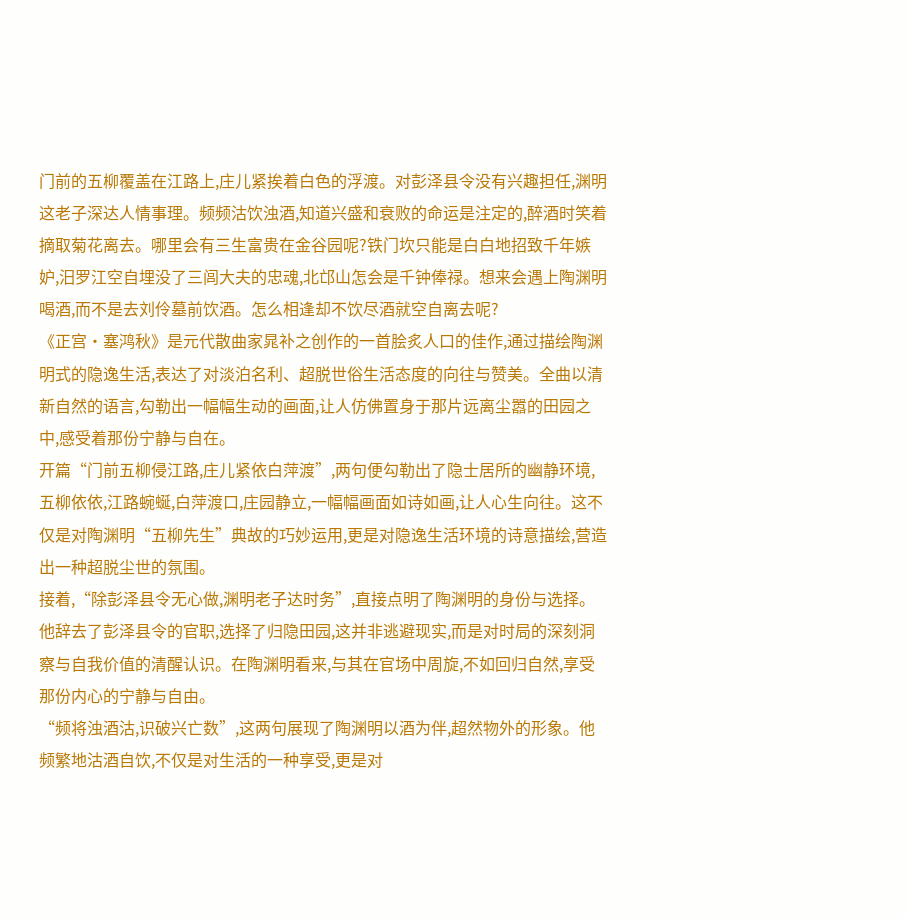门前的五柳覆盖在江路上,庄儿紧挨着白色的浮渡。对彭泽县令没有兴趣担任,渊明这老子深达人情事理。频频沽饮浊酒,知道兴盛和衰败的命运是注定的,醉酒时笑着摘取菊花离去。哪里会有三生富贵在金谷园呢?铁门坎只能是白白地招致千年嫉妒,汨罗江空自埋没了三闾大夫的忠魂,北邙山怎会是千钟俸禄。想来会遇上陶渊明喝酒,而不是去刘伶墓前饮酒。怎么相逢却不饮尽酒就空自离去呢?
《正宫·塞鸿秋》是元代散曲家晁补之创作的一首脍炙人口的佳作,通过描绘陶渊明式的隐逸生活,表达了对淡泊名利、超脱世俗生活态度的向往与赞美。全曲以清新自然的语言,勾勒出一幅幅生动的画面,让人仿佛置身于那片远离尘嚣的田园之中,感受着那份宁静与自在。
开篇“门前五柳侵江路,庄儿紧依白萍渡”,两句便勾勒出了隐士居所的幽静环境,五柳依依,江路蜿蜒,白萍渡口,庄园静立,一幅幅画面如诗如画,让人心生向往。这不仅是对陶渊明“五柳先生”典故的巧妙运用,更是对隐逸生活环境的诗意描绘,营造出一种超脱尘世的氛围。
接着,“除彭泽县令无心做,渊明老子达时务”,直接点明了陶渊明的身份与选择。他辞去了彭泽县令的官职,选择了归隐田园,这并非逃避现实,而是对时局的深刻洞察与自我价值的清醒认识。在陶渊明看来,与其在官场中周旋,不如回归自然,享受那份内心的宁静与自由。
“频将浊酒沽,识破兴亡数”,这两句展现了陶渊明以酒为伴,超然物外的形象。他频繁地沽酒自饮,不仅是对生活的一种享受,更是对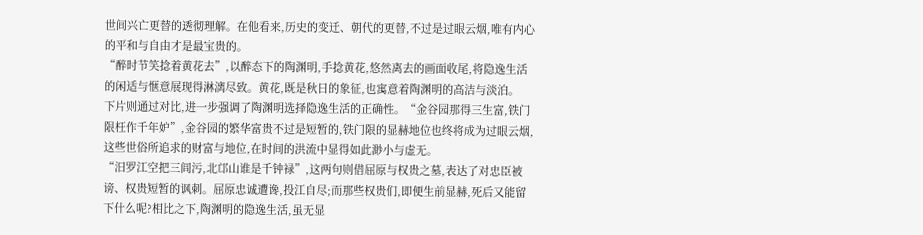世间兴亡更替的透彻理解。在他看来,历史的变迁、朝代的更替,不过是过眼云烟,唯有内心的平和与自由才是最宝贵的。
“醉时节笑捻着黄花去”,以醉态下的陶渊明,手捻黄花,悠然离去的画面收尾,将隐逸生活的闲适与惬意展现得淋漓尽致。黄花,既是秋日的象征,也寓意着陶渊明的高洁与淡泊。
下片则通过对比,进一步强调了陶渊明选择隐逸生活的正确性。“金谷园那得三生富,铁门限枉作千年妒”,金谷园的繁华富贵不过是短暂的,铁门限的显赫地位也终将成为过眼云烟,这些世俗所追求的财富与地位,在时间的洪流中显得如此渺小与虚无。
“汨罗江空把三闾污,北邙山谁是千钟禄”,这两句则借屈原与权贵之墓,表达了对忠臣被谤、权贵短暂的讽刺。屈原忠诚遭谗,投江自尽;而那些权贵们,即便生前显赫,死后又能留下什么呢?相比之下,陶渊明的隐逸生活,虽无显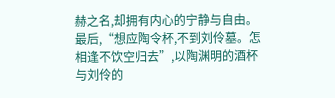赫之名,却拥有内心的宁静与自由。
最后,“想应陶令杯,不到刘伶墓。怎相逢不饮空归去”,以陶渊明的酒杯与刘伶的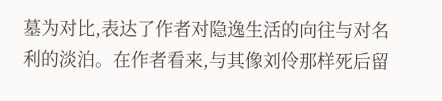墓为对比,表达了作者对隐逸生活的向往与对名利的淡泊。在作者看来,与其像刘伶那样死后留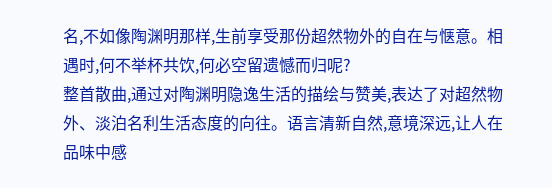名,不如像陶渊明那样,生前享受那份超然物外的自在与惬意。相遇时,何不举杯共饮,何必空留遗憾而归呢?
整首散曲,通过对陶渊明隐逸生活的描绘与赞美,表达了对超然物外、淡泊名利生活态度的向往。语言清新自然,意境深远,让人在品味中感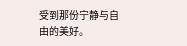受到那份宁静与自由的美好。